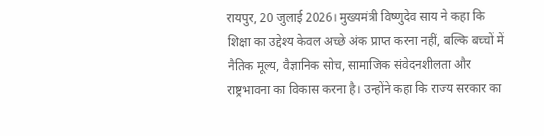रायपुर, 20 जुलाई 2026। मुख्यमंत्री विष्णुदेव साय ने कहा कि शिक्षा का उद्देश्य केवल अच्छे अंक प्राप्त करना नहीं, बल्कि बच्चों में नैतिक मूल्य, वैज्ञानिक सोच, सामाजिक संवेदनशीलता और राष्ट्रभावना का विकास करना है। उन्होंने कहा कि राज्य सरकार का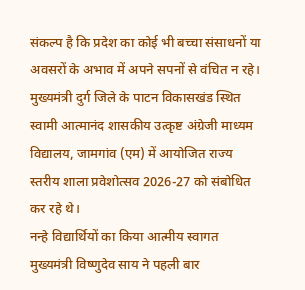संकल्प है कि प्रदेश का कोई भी बच्चा संसाधनों या अवसरों के अभाव में अपने सपनों से वंचित न रहे।
मुख्यमंत्री दुर्ग जिले के पाटन विकासखंड स्थित स्वामी आत्मानंद शासकीय उत्कृष्ट अंग्रेजी माध्यम विद्यालय, जामगांव (एम) में आयोजित राज्य स्तरीय शाला प्रवेशोत्सव 2026-27 को संबोधित कर रहे थे।
नन्हे विद्यार्थियों का किया आत्मीय स्वागत
मुख्यमंत्री विष्णुदेव साय ने पहली बार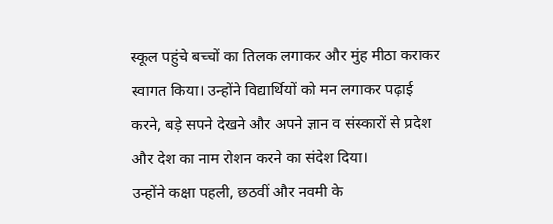स्कूल पहुंचे बच्चों का तिलक लगाकर और मुंह मीठा कराकर स्वागत किया। उन्होंने विद्यार्थियों को मन लगाकर पढ़ाई करने, बड़े सपने देखने और अपने ज्ञान व संस्कारों से प्रदेश और देश का नाम रोशन करने का संदेश दिया।
उन्होंने कक्षा पहली, छठवीं और नवमी के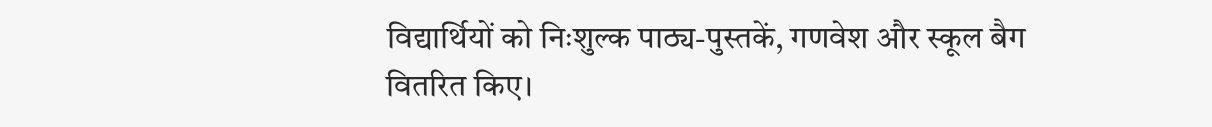विद्यार्थियों को निःशुल्क पाठ्य-पुस्तकें, गणवेश और स्कूल बैग वितरित किए।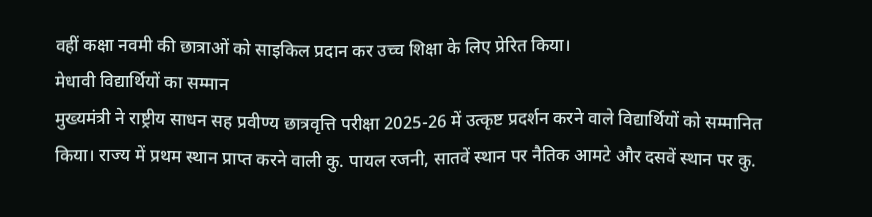वहीं कक्षा नवमी की छात्राओं को साइकिल प्रदान कर उच्च शिक्षा के लिए प्रेरित किया।
मेधावी विद्यार्थियों का सम्मान
मुख्यमंत्री ने राष्ट्रीय साधन सह प्रवीण्य छात्रवृत्ति परीक्षा 2025-26 में उत्कृष्ट प्रदर्शन करने वाले विद्यार्थियों को सम्मानित किया। राज्य में प्रथम स्थान प्राप्त करने वाली कु. पायल रजनी, सातवें स्थान पर नैतिक आमटे और दसवें स्थान पर कु.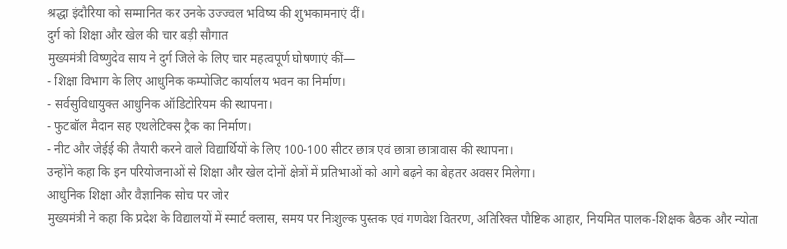श्रद्धा इंदौरिया को सम्मानित कर उनके उज्ज्वल भविष्य की शुभकामनाएं दीं।
दुर्ग को शिक्षा और खेल की चार बड़ी सौगात
मुख्यमंत्री विष्णुदेव साय ने दुर्ग जिले के लिए चार महत्वपूर्ण घोषणाएं कीं—
- शिक्षा विभाग के लिए आधुनिक कम्पोजिट कार्यालय भवन का निर्माण।
- सर्वसुविधायुक्त आधुनिक ऑडिटोरियम की स्थापना।
- फुटबॉल मैदान सह एथलेटिक्स ट्रैक का निर्माण।
- नीट और जेईई की तैयारी करने वाले विद्यार्थियों के लिए 100-100 सीटर छात्र एवं छात्रा छात्रावास की स्थापना।
उन्होंने कहा कि इन परियोजनाओं से शिक्षा और खेल दोनों क्षेत्रों में प्रतिभाओं को आगे बढ़ने का बेहतर अवसर मिलेगा।
आधुनिक शिक्षा और वैज्ञानिक सोच पर जोर
मुख्यमंत्री ने कहा कि प्रदेश के विद्यालयों में स्मार्ट क्लास, समय पर निःशुल्क पुस्तक एवं गणवेश वितरण, अतिरिक्त पौष्टिक आहार, नियमित पालक-शिक्षक बैठक और न्योता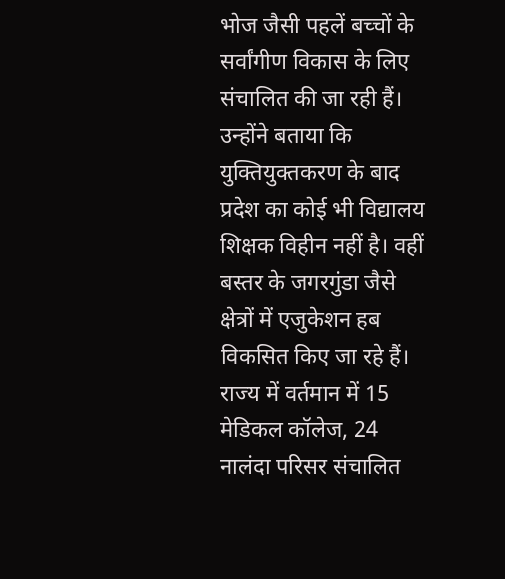भोज जैसी पहलें बच्चों के सर्वांगीण विकास के लिए संचालित की जा रही हैं।
उन्होंने बताया कि युक्तियुक्तकरण के बाद प्रदेश का कोई भी विद्यालय शिक्षक विहीन नहीं है। वहीं बस्तर के जगरगुंडा जैसे क्षेत्रों में एजुकेशन हब विकसित किए जा रहे हैं। राज्य में वर्तमान में 15 मेडिकल कॉलेज, 24 नालंदा परिसर संचालित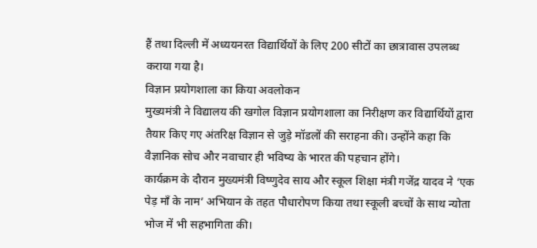हैं तथा दिल्ली में अध्ययनरत विद्यार्थियों के लिए 200 सीटों का छात्रावास उपलब्ध कराया गया है।
विज्ञान प्रयोगशाला का किया अवलोकन
मुख्यमंत्री ने विद्यालय की खगोल विज्ञान प्रयोगशाला का निरीक्षण कर विद्यार्थियों द्वारा तैयार किए गए अंतरिक्ष विज्ञान से जुड़े मॉडलों की सराहना की। उन्होंने कहा कि वैज्ञानिक सोच और नवाचार ही भविष्य के भारत की पहचान होंगे।
कार्यक्रम के दौरान मुख्यमंत्री विष्णुदेव साय और स्कूल शिक्षा मंत्री गजेंद्र यादव ने ‘एक पेड़ माँ के नाम’ अभियान के तहत पौधारोपण किया तथा स्कूली बच्चों के साथ न्योता भोज में भी सहभागिता की।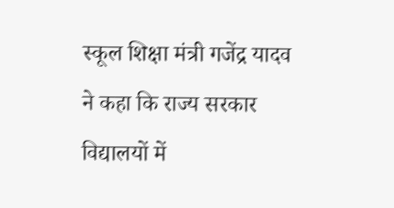स्कूल शिक्षा मंत्री गजेंद्र यादव ने कहा कि राज्य सरकार विद्यालयों में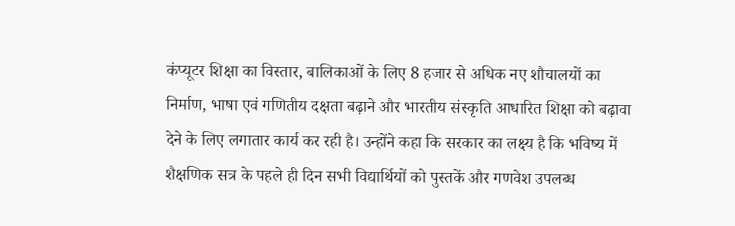कंप्यूटर शिक्षा का विस्तार, बालिकाओं के लिए 8 हजार से अधिक नए शौचालयों का निर्माण, भाषा एवं गणितीय दक्षता बढ़ाने और भारतीय संस्कृति आधारित शिक्षा को बढ़ावा देने के लिए लगातार कार्य कर रही है। उन्होंने कहा कि सरकार का लक्ष्य है कि भविष्य में शैक्षणिक सत्र के पहले ही दिन सभी विद्यार्थियों को पुस्तकें और गणवेश उपलब्ध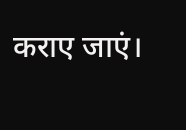कराए जाएं।